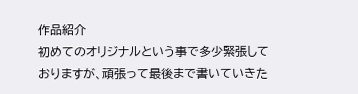作品紹介
初めてのオリジナルという事で多少緊張しておりますが、頑張って最後まで書いていきた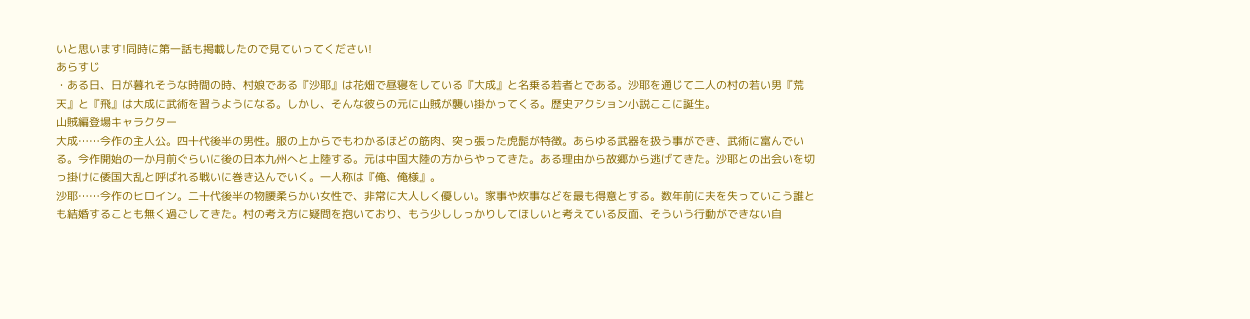いと思います!同時に第一話も掲載したので見ていってください!
あらすじ
・ある日、日が暮れそうな時間の時、村娘である『沙耶』は花畑で昼寝をしている『大成』と名乗る若者とである。沙耶を通じて二人の村の若い男『荒天』と『飛』は大成に武術を習うようになる。しかし、そんな彼らの元に山賊が襲い掛かってくる。歴史アクション小説ここに誕生。
山賊編登場キャラクター
大成……今作の主人公。四十代後半の男性。服の上からでもわかるほどの筋肉、突っ張った虎髭が特徴。あらゆる武器を扱う事ができ、武術に富んでいる。今作開始の一か月前ぐらいに後の日本九州へと上陸する。元は中国大陸の方からやってきた。ある理由から故郷から逃げてきた。沙耶との出会いを切っ掛けに倭国大乱と呼ばれる戦いに巻き込んでいく。一人称は『俺、俺様』。
沙耶……今作のヒロイン。二十代後半の物腰柔らかい女性で、非常に大人しく優しい。家事や炊事などを最も得意とする。数年前に夫を失っていこう誰とも結婚することも無く過ごしてきた。村の考え方に疑問を抱いており、もう少ししっかりしてほしいと考えている反面、そういう行動ができない自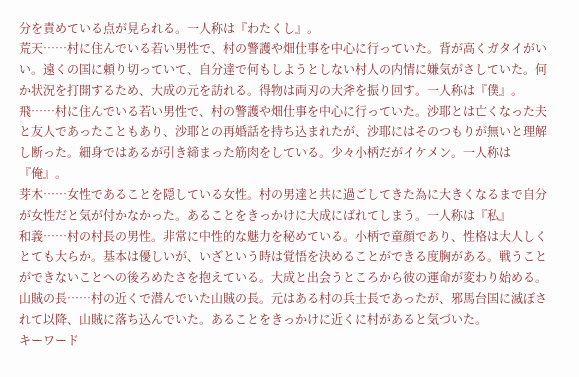分を責めている点が見られる。一人称は『わたくし』。
荒天……村に住んでいる若い男性で、村の警護や畑仕事を中心に行っていた。背が高くガタイがいい。遠くの国に頼り切っていて、自分達で何もしようとしない村人の内情に嫌気がさしていた。何か状況を打開するため、大成の元を訪れる。得物は両刃の大斧を振り回す。一人称は『僕』。
飛……村に住んでいる若い男性で、村の警護や畑仕事を中心に行っていた。沙耶とは亡くなった夫と友人であったこともあり、沙耶との再婚話を持ち込まれたが、沙耶にはそのつもりが無いと理解し断った。細身ではあるが引き締まった筋肉をしている。少々小柄だがイケメン。一人称は『俺』。
芽木……女性であることを隠している女性。村の男達と共に過ごしてきた為に大きくなるまで自分が女性だと気が付かなかった。あることをきっかけに大成にばれてしまう。一人称は『私』
和義……村の村長の男性。非常に中性的な魅力を秘めている。小柄で童顔であり、性格は大人しくとても大らか。基本は優しいが、いざという時は覚悟を決めることができる度胸がある。戦うことができないことへの後ろめたさを抱えている。大成と出会うところから彼の運命が変わり始める。
山賊の長……村の近くで潜んでいた山賊の長。元はある村の兵士長であったが、邪馬台国に滅ぼされて以降、山賊に落ち込んでいた。あることをきっかけに近くに村があると気づいた。
キーワード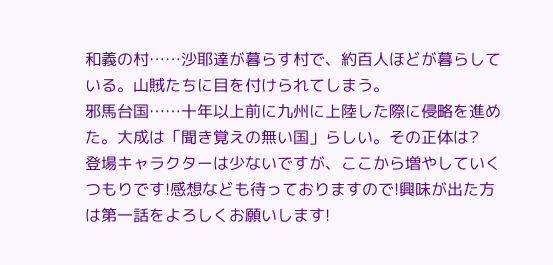和義の村……沙耶達が暮らす村で、約百人ほどが暮らしている。山賊たちに目を付けられてしまう。
邪馬台国……十年以上前に九州に上陸した際に侵略を進めた。大成は「聞き覚えの無い国」らしい。その正体は?
登場キャラクターは少ないですが、ここから増やしていくつもりです!感想なども待っておりますので!興味が出た方は第一話をよろしくお願いします!